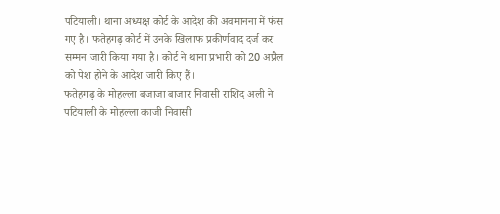पटियाली। थाना अध्यक्ष कोर्ट के आदेश की अवमानना में फंस गए है। फतेहगढ़ कोर्ट में उनके खिलाफ प्रकीर्णवाद दर्ज कर सम्मन जारी किया गया है। कोर्ट ने थाना प्रभारी को 20 अप्रैल को पेश होने के आदेश जारी किए हैं।
फतेहगढ़ के मोहल्ला बजाजा बाजार निवासी राशिद अली ने पटियाली के मोहल्ला काजी निवासी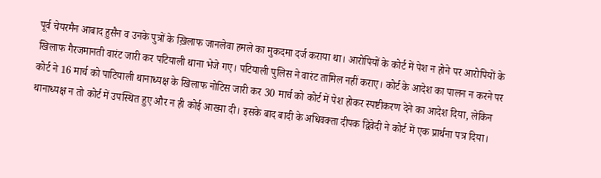पूर्व चेयरमैन आबाद हुसैन व उनके पुत्रों के ख़िलाफ जानलेवा हमले का मुकदमा दर्ज कराया था। आरोपियों के कोर्ट में पेश न होने पर आरोपियों के खिलाफ गैरजमानती वारंट जारी कर पटियाली थाना भेजे गए। पटियाली पुलिस ने वारंट तामिल नहीं कराए। कोर्ट के आदेश का पालन न करने पर कोर्ट ने 16 मार्च को पाटियाली थानाध्यक्ष के खिलाफ नोटिस जारी कर 30 मार्च को कोर्ट में पेश होकर स्पष्टीकरण देने का आदेश दिया, लेकिन थानाध्यक्ष न तो कोर्ट में उपस्थित हुए और न ही कोई आख्या दी। इसके बाद बादी के अधिवक्ता दीपक द्विवेदी ने कोर्ट में एक प्रार्थना पत्र दिया।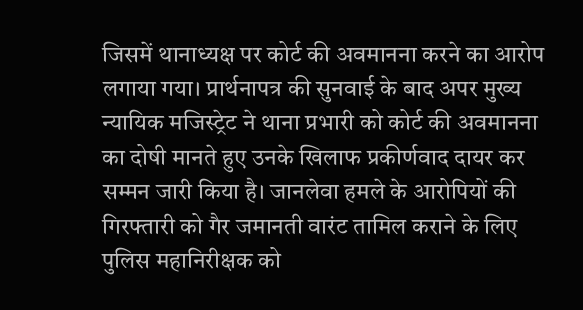जिसमें थानाध्यक्ष पर कोर्ट की अवमानना करने का आरोप लगाया गया। प्रार्थनापत्र की सुनवाई के बाद अपर मुख्य न्यायिक मजिस्ट्रेट ने थाना प्रभारी को कोर्ट की अवमानना का दोषी मानते हुए उनके खिलाफ प्रकीर्णवाद दायर कर सम्मन जारी किया है। जानलेवा हमले के आरोपियों की गिरफ्तारी को गैर जमानती वारंट तामिल कराने के लिए पुलिस महानिरीक्षक को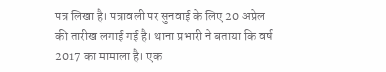पत्र लिखा है। पत्रावली पर सुनवाई के लिए 20 अप्रेल की तारीख लगाई गई है। थाना प्रभारी ने बताया कि वर्ष 2017 का मामाला है। एक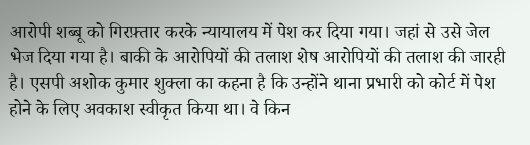आरोपी शब्बू को गिरफ़्तार करके न्यायालय में पेश कर दिया गया। जहां से उसे जेल भेज दिया गया है। बाकी के आरोपियों की तलाश शेष आरोपियों की तलाश की जारही है। एसपी अशोक कुमार शुक्ला का कहना है कि उन्होंने थाना प्रभारी को कोर्ट में पेश होने के लिए अवकाश स्वीकृत किया था। वे किन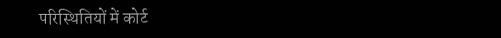परिस्थितियों में कोर्ट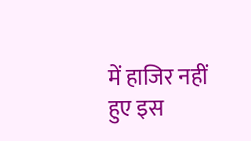में हाजिर नहीं हुए इस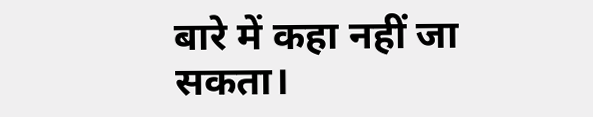बारे में कहा नहीं जा सकता।